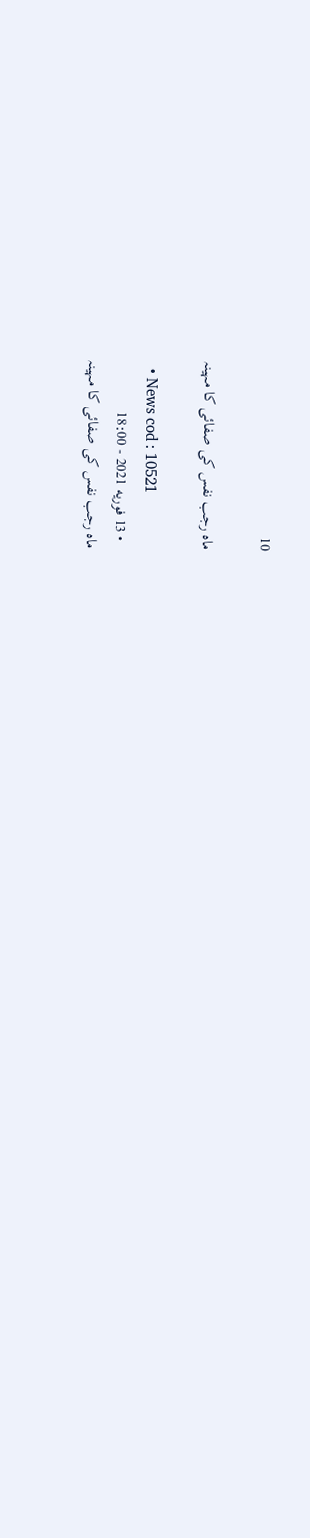10

ماہ رجب نفس کی صفائی کا مہینہ

  • News cod : 10521
  • 13 فوریه 2021 - 18:00
ماہ رجب نفس کی صفائی کا مہینہ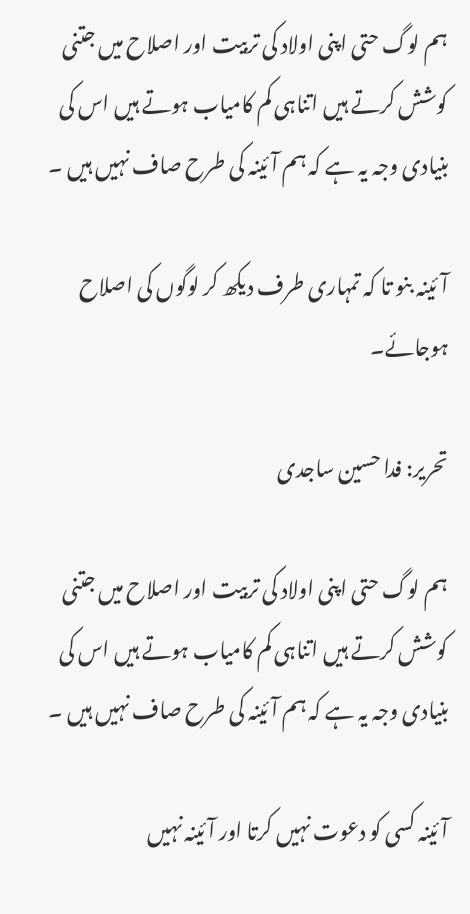ہم لوگ حتی اپنی اولاد کی تربیت اور اصلاح میں جتنی کوشش کرتے ہیں اتناہی کم کامیاب ہوتے ہیں اس کی بنیادی وجہ یہ ہے کہ ہم آئینہ کی طرح صاف نہیں ہیں ۔

آ ئینہ بنو تا کہ تمہاری طرف دیکھ کر لوگوں کی اصلاح ہوجائے۔

تحریر: فدا حسین ساجدی

ہم لوگ حتی اپنی اولاد کی تربیت اور اصلاح میں جتنی کوشش کرتے ہیں اتناہی کم کامیاب ہوتے ہیں اس کی بنیادی وجہ یہ ہے کہ ہم آئینہ کی طرح صاف نہیں ہیں ۔

آئینہ کسی کو دعوت نہیں کرتا اور آئینہ نہیں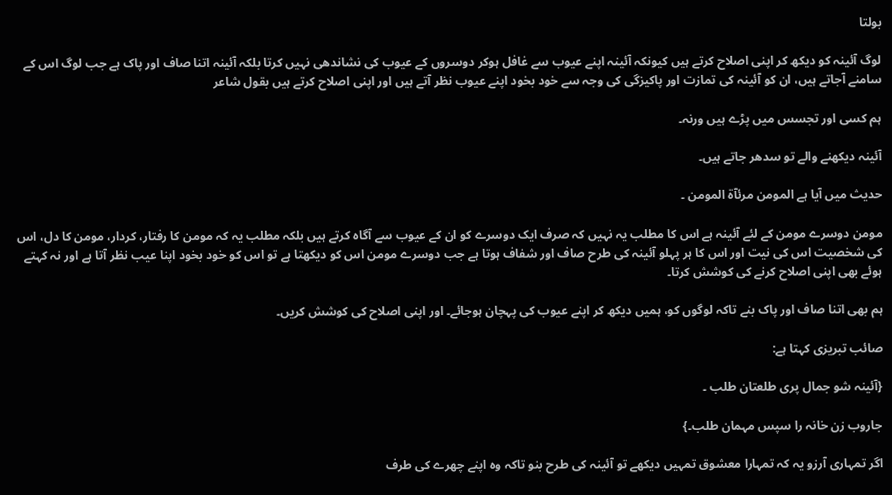بولتا

لوگ آئینہ کو دیکھ کر اپنی اصلاح کرتے ہیں کیونکہ آئینہ اپنے عیوب سے غافل ہوکر دوسروں کے عیوب کی نشاندھی نہیں کرتا بلکہ آئینہ اتنا صاف اور پاک ہے جب لوگ اس کے سامنے آجاتے ہیں، ان کو آئینہ کی تمازت اور پاکیزگی کی وجہ سے خود بخود اپنے عیوب نظر آتے ہیں اور اپنی اصلاح کرتے ہیں بقول شاعر

ہم کسی اور تجسس میں پڑے ہیں ورنہ۔

آئینہ دیکھنے والے تو سدھر جاتے ہیں۔

حدیث میں آیا ہے المومن مرئآة المومن ۔

مومن دوسرے مومن کے لئے آئینہ ہے اس کا مطلب یہ نہیں کہ صرف ایک دوسرے کو ان کے عیوب سے آگاہ کرتے ہیں بلکہ مطلب یہ کہ مومن کا رفتار، کردار، مومن کا دل، اس کی شخصیت اس کی نیت اور اس کا ہر پہلو آئینہ کی طرح صاف اور شفاف ہوتا ہے جب دوسرے مومن اس کو دیکھتا ہے تو اس کو خود بخود اپنا عیب نظر آتا ہے اور نہ کہتے ہوئے بھی اپنی اصلاح کرنے کی کوشش کرتا۔

ہم بھی اتنا صاف اور پاک بنے تاکہ لوگوں کو، ہمیں دیکھ کر اپنے عیوب کی پہچان ہوجائے۔ اور اپنی اصلاح کی کوشش کریں۔

صائب تبریزی کہتا ہے:

{آئینہ شو جمال پری طلعتان طلب ۔

جاروب زن خانہ را سپس مہمان طلب۔}

اگر تمہاری آرزو یہ کہ تمہارا معشوق تمہیں دیکھے تو آئینہ کی طرح بنو تاکہ وہ اپنے چھرے کی طرف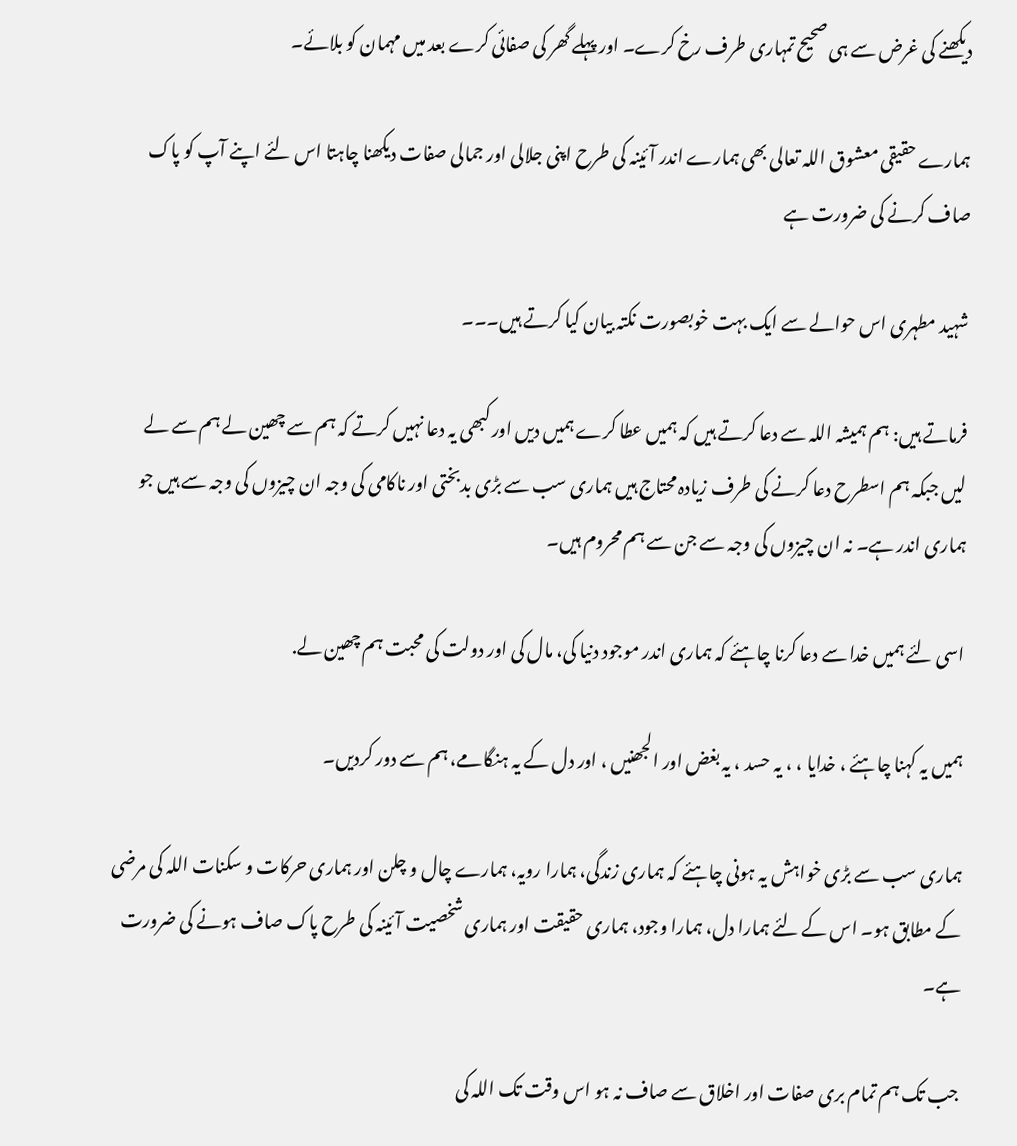دیکھنے کی غرض سے ہی صحیح تمہاری طرف رخ کرے۔ اور پہلے گھر کی صفائی کرے بعد میں مہمان کو بلائے۔

ہمارے حقیقی معشوق اللہ تعالی بھی ہمارے اندر آئینہ کی طرح اپنی جلالی اور جمالی صفات دیکھنا چاہتا اس لئے اپنے آپ کو پاک صاف کرنے کی ضرورت ہے

شہید مطہری اس حوالے سے ایک بہت خوبصورت نکتہ بیان کیا کرتے ہیں۔۔۔

فرماتے ہیں: ہم ہمیشہ اللہ سے دعا کرتے ہیں کہ ہمیں عطا کرے ہمیں دیں اور کبھی یہ دعا نہیں کرتے کہ ہم سے چھین لے ہم سے لے لیں جبکہ ہم اسطرح دعا کرنے کی طرف زیادہ محتاج ہیں ہماری سب سے بڑی بدبختی اور ناکامی کی وجہ ان چیزوں کی وجہ سے ہیں جو ہماری اندر ہے۔ نہ ان چیزوں کی وجہ سے جن سے ہم محروم ہیں۔

اسی لئے ہمیں خدا سے دعا کرنا چاہئے کہ ہماری اندر موجود دنیا کی، مال کی اور دولت کی محبت ہم چھین لے.

ہمیں یہ کہنا چاہئے ، خدایا ، ، یہ حسد ، یہ بغض اور الجھنیں ، اور دل کے یہ ہنگامے، ہم سے دور کردیں۔

ہماری سب سے بڑی خواہش یہ ہونی چاہئے کہ ہماری زندگی، ہمارا رویہ، ہمارے چال و چلن اور ہماری حرکات و سکنات اللہ کی مرضی کے مطابق ہو۔ اس کے لئے ہمارا دل، ہمارا وجود، ہماری حقیقت اور ہماری شخصیت آئینہ کی طرح پاک صاف ہونے کی ضرورت ہے۔

جب تک ہم تمام بری صفات اور اخلاق سے صاف نہ ہو اس وقت تک اللہ کی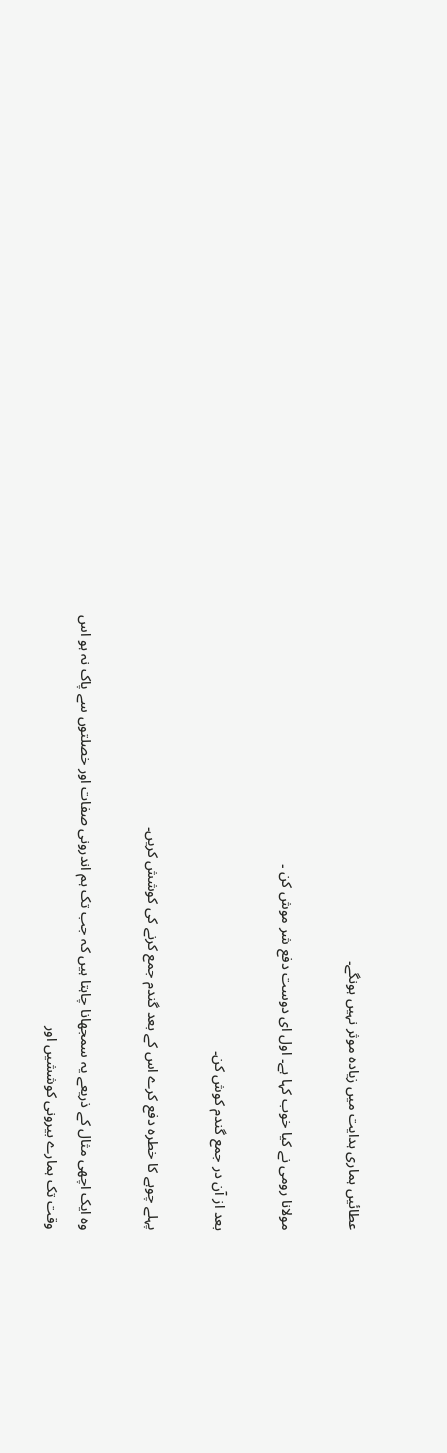عطائیں ہماری ہدایت میں زیادہ موثر نہیں ہونگے۔

مولانا رومی نے کیا خوب کہا ہے۔ اول ای دوست دفع شر موش کن ۔

بعد از آن در جمع گندم کوش کن۔

پہلے چوہے کا خطرہ دفع کرے اس کے بعد گندم جمع کرنے کی کوشش کریں۔

وہ ایک اچھی مثال کے ذریعے یہ سمجھانا چاہتا ہیں کہ جب تک ہم اندرونی صفات اور خصلتوں سے پاک نہ ہو اس وقت تک ہمارے بیرونی کوششیں اور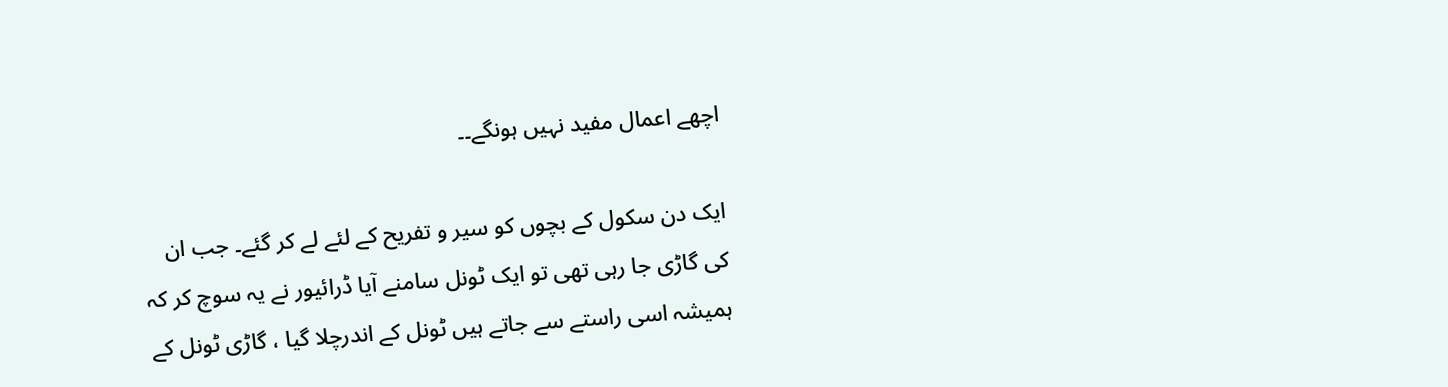اچھے اعمال مفید نہیں ہونگے۔۔

ایک دن سکول کے بچوں کو سیر و تفریح کے لئے لے کر گئے۔ جب ان کی گاڑی جا رہی تھی تو ایک ٹونل سامنے آیا ڈرائیور نے یہ سوچ کر کہ ہمیشہ اسی راستے سے جاتے ہیں ٹونل کے اندرچلا گیا ، گاڑی ٹونل کے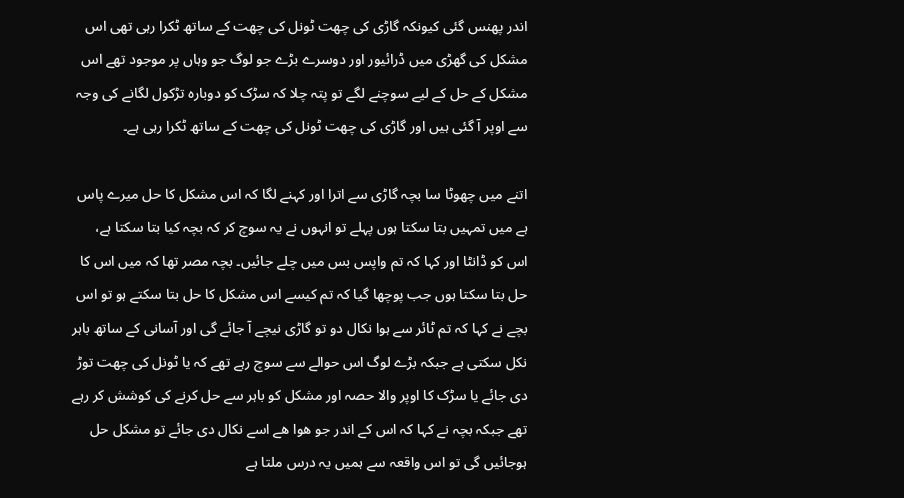اندر پھنس گئی کیونکہ گاڑی کی چھت ٹونل کی چھت کے ساتھ ٹکرا رہی تھی اس مشکل کی گھڑی میں ڈرائیور اور دوسرے بڑے جو لوگ جو وہاں پر موجود تھے اس مشکل کے حل کے لیے سوچنے لگے تو پتہ چلا کہ سڑک کو دوبارہ تڑکول لگانے کی وجہ سے اوپر آ گئی ہیں اور گاڑی کی چھت ٹونل کی چھت کے ساتھ ٹکرا رہی ہے۔

اتنے میں چھوٹا سا بچہ گاڑی سے اترا اور کہنے لگا کہ اس مشکل کا حل میرے پاس ہے میں تمہیں بتا سکتا ہوں پہلے تو انہوں نے یہ سوچ کر کہ بچہ کیا بتا سکتا ہے، اس کو ڈانٹا اور کہا کہ تم واپس بس میں چلے جائیں۔ بچہ مصر تھا کہ میں اس کا حل بتا سکتا ہوں جب پوچھا گیا کہ تم کیسے اس مشکل کا حل بتا سکتے ہو تو اس بچے نے کہا کہ تم ٹائر سے ہوا نکال دو تو گاڑی نیچے آ جائے گی اور آسانی کے ساتھ باہر نکل سکتی ہے جبکہ بڑے لوگ اس حوالے سے سوچ رہے تھے کہ یا ٹونل کی چھت توڑ دی جائے یا سڑک کا اوپر والا حصہ اور مشکل کو باہر سے حل کرنے کی کوشش کر رہے تھے جبکہ بچہ نے کہا کہ اس کے اندر جو ھوا ھے اسے نکال دی جائے تو مشکل حل ہوجائیں گی تو اس واقعہ سے ہمیں یہ درس ملتا ہے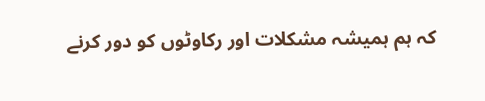کہ ہم ہمیشہ مشکلات اور رکاوٹوں کو دور کرنے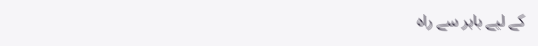کے لیے باہر سے راہ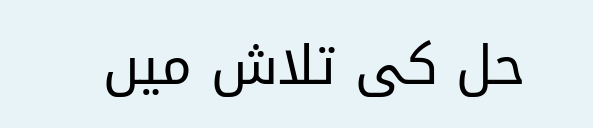حل کی تلاش میں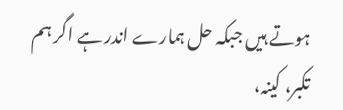ہوتے ہیں جبکہ حل ہمارے اندر ہے اگر ہم تکبر، کینہ،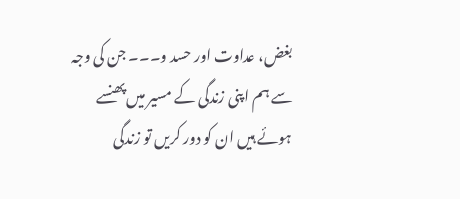بغض، عداوت اور حسد و۔۔۔ جن کی وجہ سے ہم اپنی زندگی کے مسیر میں پھنسے ہوئے ہیں ان کو دور کریں تو زندگی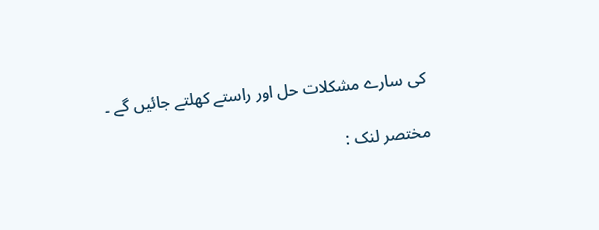کی سارے مشکلات حل اور راستے کھلتے جائیں گے ۔

مختصر لنک :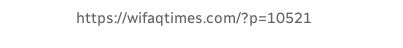https://wifaqtimes.com/?p=10521